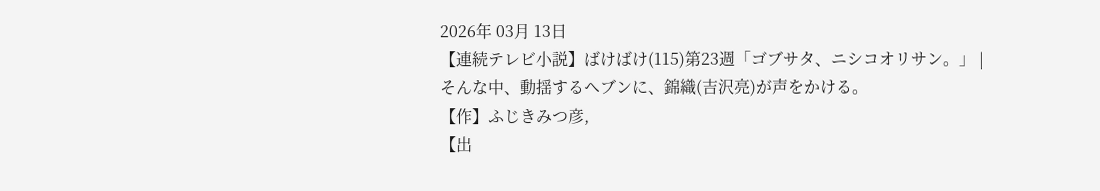2026年 03月 13日
【連続テレビ小説】ばけばけ(115)第23週「ゴブサタ、ニシコオリサン。」 |
そんな中、動揺するヘブンに、錦織(吉沢亮)が声をかける。
【作】ふじきみつ彦,
【出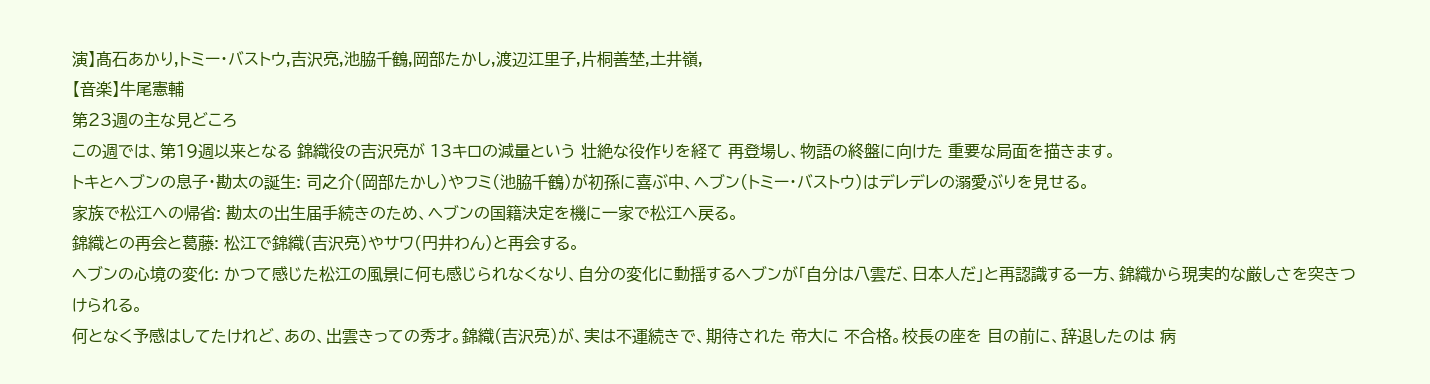演】髙石あかり,トミー・バストウ,吉沢亮,池脇千鶴,岡部たかし,渡辺江里子,片桐善埜,土井嶺,
【音楽】牛尾憲輔
第23週の主な見どころ
この週では、第19週以来となる 錦織役の吉沢亮が 13キロの減量という 壮絶な役作りを経て 再登場し、物語の終盤に向けた 重要な局面を描きます。
トキとヘブンの息子・勘太の誕生: 司之介(岡部たかし)やフミ(池脇千鶴)が初孫に喜ぶ中、ヘブン(トミー・バストウ)はデレデレの溺愛ぶりを見せる。
家族で松江への帰省: 勘太の出生届手続きのため、ヘブンの国籍決定を機に一家で松江へ戻る。
錦織との再会と葛藤: 松江で錦織(吉沢亮)やサワ(円井わん)と再会する。
ヘブンの心境の変化: かつて感じた松江の風景に何も感じられなくなり、自分の変化に動揺するヘブンが「自分は八雲だ、日本人だ」と再認識する一方、錦織から現実的な厳しさを突きつけられる。
何となく予感はしてたけれど、あの、出雲きっての秀才。錦織(吉沢亮)が、実は不運続きで、期待された 帝大に 不合格。校長の座を 目の前に、辞退したのは 病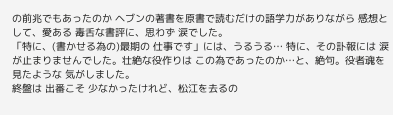の前兆でもあったのか ヘブンの著書を原書で読むだけの語学力がありながら 感想として、愛ある 毒舌な書評に、思わず 涙でした。
「特に、(書かせる為の)最期の 仕事です」には、うるうる… 特に、その訃報には 涙が止まりませんでした。壮絶な役作りは この為であったのか…と、絶句。役者魂を 見たような 気がしました。
終盤は 出番こそ 少なかったけれど、松江を去るの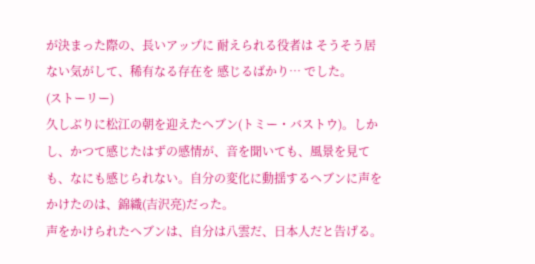が決まった際の、長いアップに 耐えられる役者は そうそう居ない気がして、稀有なる存在を 感じるばかり… でした。
(ストーリー)
久しぶりに松江の朝を迎えたヘブン(トミー・バストウ)。しかし、かつて感じたはずの感情が、音を聞いても、風景を見ても、なにも感じられない。自分の変化に動揺するヘブンに声をかけたのは、錦織(吉沢亮)だった。
声をかけられたヘブンは、自分は八雲だ、日本人だと告げる。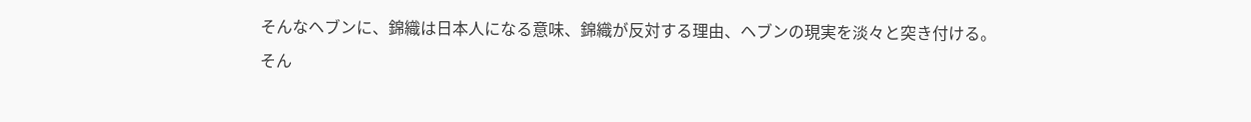そんなヘブンに、錦織は日本人になる意味、錦織が反対する理由、ヘブンの現実を淡々と突き付ける。そん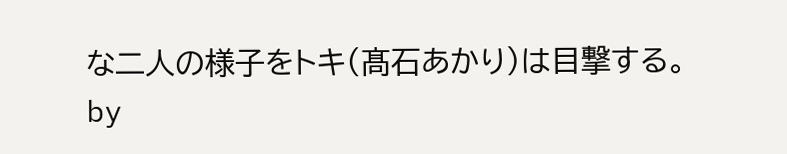な二人の様子をトキ(髙石あかり)は目撃する。
by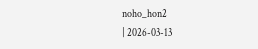noho_hon2
| 2026-03-13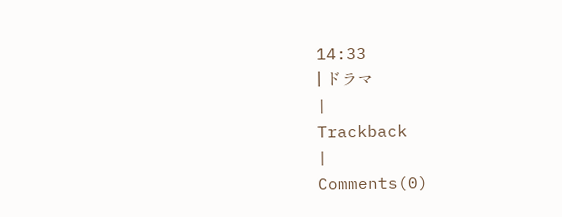14:33
| ドラマ
|
Trackback
|
Comments(0)